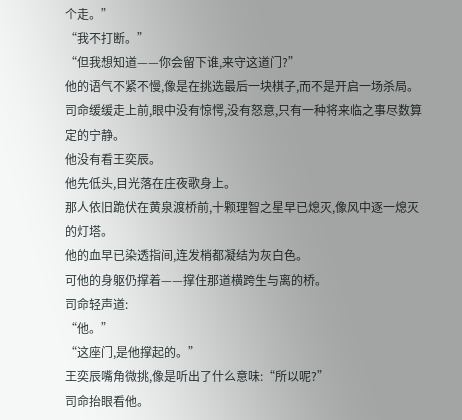个走。”
“我不打断。”
“但我想知道——你会留下谁,来守这道门?”
他的语气不紧不慢,像是在挑选最后一块棋子,而不是开启一场杀局。
司命缓缓走上前,眼中没有惊愕,没有怒意,只有一种将来临之事尽数算定的宁静。
他没有看王奕辰。
他先低头,目光落在庄夜歌身上。
那人依旧跪伏在黄泉渡桥前,十颗理智之星早已熄灭,像风中逐一熄灭的灯塔。
他的血早已染透指间,连发梢都凝结为灰白色。
可他的身躯仍撑着——撑住那道横跨生与离的桥。
司命轻声道:
“他。”
“这座门,是他撑起的。”
王奕辰嘴角微挑,像是听出了什么意味:“所以呢?”
司命抬眼看他。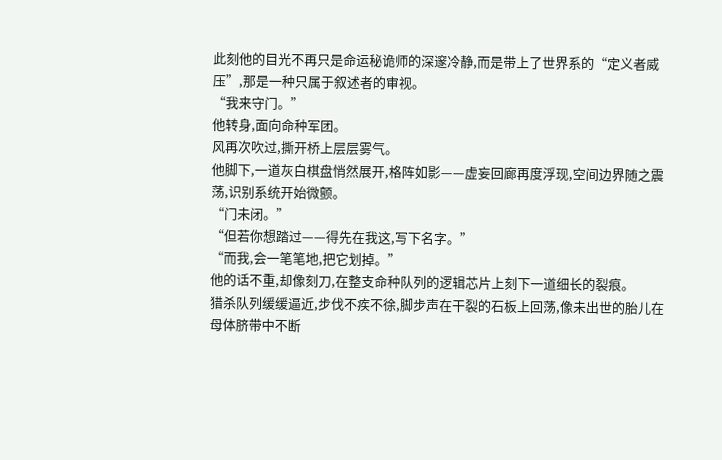此刻他的目光不再只是命运秘诡师的深邃冷静,而是带上了世界系的“定义者威压”,那是一种只属于叙述者的审视。
“我来守门。”
他转身,面向命种军团。
风再次吹过,撕开桥上层层雾气。
他脚下,一道灰白棋盘悄然展开,格阵如影——虚妄回廊再度浮现,空间边界随之震荡,识别系统开始微颤。
“门未闭。”
“但若你想踏过——得先在我这,写下名字。”
“而我,会一笔笔地,把它划掉。”
他的话不重,却像刻刀,在整支命种队列的逻辑芯片上刻下一道细长的裂痕。
猎杀队列缓缓逼近,步伐不疾不徐,脚步声在干裂的石板上回荡,像未出世的胎儿在母体脐带中不断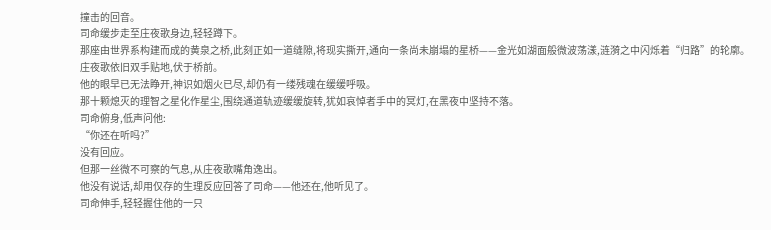撞击的回音。
司命缓步走至庄夜歌身边,轻轻蹲下。
那座由世界系构建而成的黄泉之桥,此刻正如一道缝隙,将现实撕开,通向一条尚未崩塌的星桥——金光如湖面般微波荡漾,涟漪之中闪烁着“归路”的轮廓。
庄夜歌依旧双手贴地,伏于桥前。
他的眼早已无法睁开,神识如烟火已尽,却仍有一缕残魂在缓缓呼吸。
那十颗熄灭的理智之星化作星尘,围绕通道轨迹缓缓旋转,犹如哀悼者手中的冥灯,在黑夜中坚持不落。
司命俯身,低声问他:
“你还在听吗?”
没有回应。
但那一丝微不可察的气息,从庄夜歌嘴角逸出。
他没有说话,却用仅存的生理反应回答了司命——他还在,他听见了。
司命伸手,轻轻握住他的一只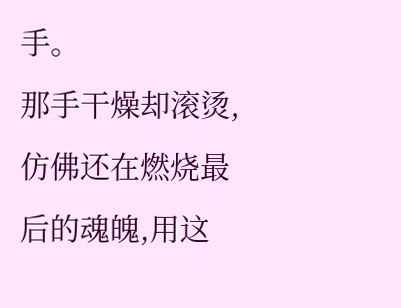手。
那手干燥却滚烫,仿佛还在燃烧最后的魂魄,用这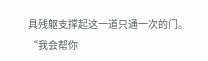具残躯支撑起这一道只通一次的门。
“我会帮你